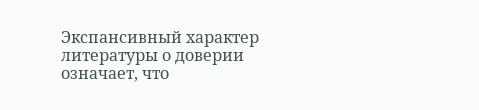Экспансивный характер литературы о доверии означает, что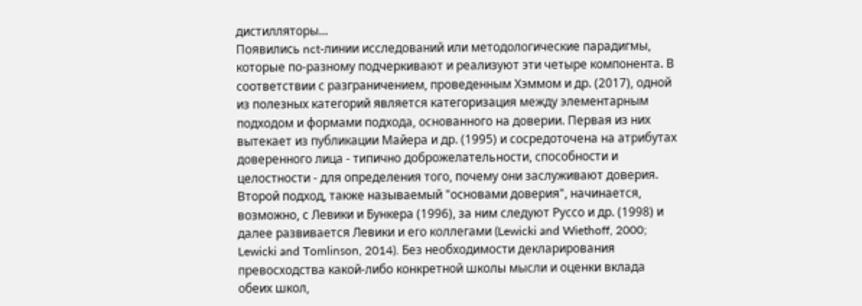дистилляторы...
Появились nct-линии исследований или методологические парадигмы, которые по-разному подчеркивают и реализуют эти четыре компонента. В соответствии с разграничением, проведенным Хэммом и др. (2017), одной из полезных категорий является категоризация между элементарным подходом и формами подхода, основанного на доверии. Первая из них вытекает из публикации Майера и др. (1995) и сосредоточена на атрибутах доверенного лица - типично доброжелательности, способности и целостности - для определения того, почему они заслуживают доверия. Второй подход, также называемый "основами доверия", начинается, возможно, с Левики и Бункера (1996), за ним следуют Руссо и др. (1998) и далее развивается Левики и его коллегами (Lewicki and Wiethoff, 2000; Lewicki and Tomlinson, 2014). Без необходимости декларирования превосходства какой-либо конкретной школы мысли и оценки вклада обеих школ,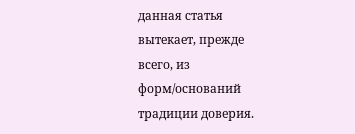данная статья вытекает, прежде всего, из форм/оснований традиции доверия.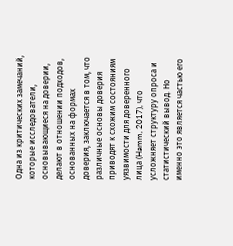Одна из критических замечаний, которые исследователи, основывающиеся на доверии, делают в отношении подходов, основанных на формах доверия, заключается в том, что различные основы доверия приводят к схожим состояниям уязвимости для доверенного лица (Hamm, 2017), что усложняет структуру опроса и статистический вывод. Но именно это является частью его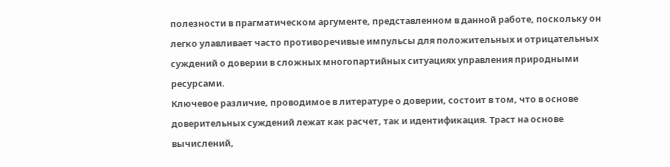полезности в прагматическом аргументе, представленном в данной работе, поскольку он легко улавливает часто противоречивые импульсы для положительных и отрицательных суждений о доверии в сложных многопартийных ситуациях управления природными ресурсами.
Ключевое различие, проводимое в литературе о доверии, состоит в том, что в основе доверительных суждений лежат как расчет, так и идентификация. Траст на основе вычислений,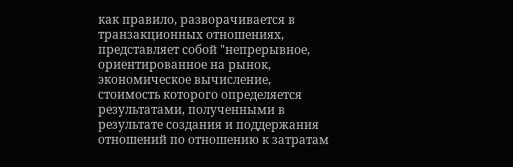как правило, разворачивается в транзакционных отношениях, представляет собой "непрерывное, ориентированное на рынок, экономическое вычисление, стоимость которого определяется результатами, полученными в результате создания и поддержания отношений по отношению к затратам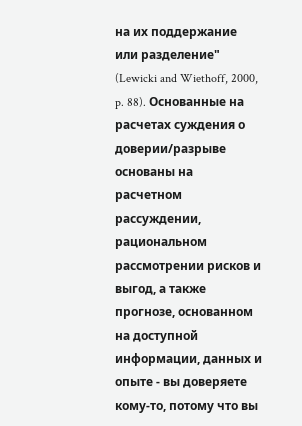на их поддержание или разделение" (Lewicki and Wiethoff, 2000, p. 88). Основанные на расчетах суждения о доверии/разрыве основаны на расчетном рассуждении, рациональном рассмотрении рисков и выгод, а также прогнозе, основанном на доступной информации, данных и опыте - вы доверяете кому-то, потому что вы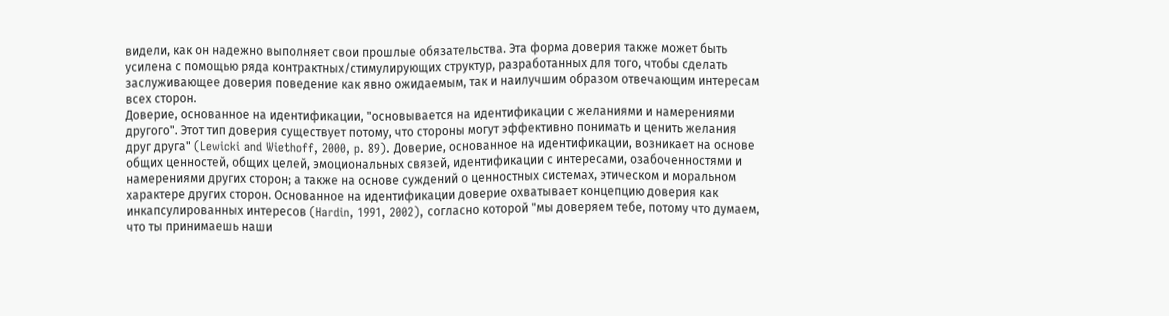видели, как он надежно выполняет свои прошлые обязательства. Эта форма доверия также может быть усилена с помощью ряда контрактных/стимулирующих структур, разработанных для того, чтобы сделать заслуживающее доверия поведение как явно ожидаемым, так и наилучшим образом отвечающим интересам всех сторон.
Доверие, основанное на идентификации, "основывается на идентификации с желаниями и намерениями другого". Этот тип доверия существует потому, что стороны могут эффективно понимать и ценить желания друг друга" (Lewicki and Wiethoff, 2000, p. 89). Доверие, основанное на идентификации, возникает на основе общих ценностей, общих целей, эмоциональных связей, идентификации с интересами, озабоченностями и намерениями других сторон; а также на основе суждений о ценностных системах, этическом и моральном характере других сторон. Основанное на идентификации доверие охватывает концепцию доверия как инкапсулированных интересов (Hardin, 1991, 2002), согласно которой "мы доверяем тебе, потому что думаем, что ты принимаешь наши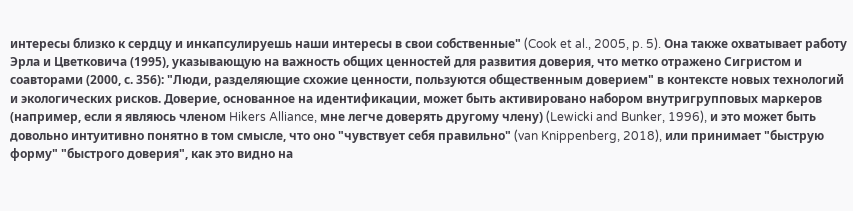интересы близко к сердцу и инкапсулируешь наши интересы в свои собственные" (Cook et al., 2005, p. 5). Она также охватывает работу Эрла и Цветковича (1995), указывающую на важность общих ценностей для развития доверия, что метко отражено Сигристом и соавторами (2000, с. 356): "Люди, разделяющие схожие ценности, пользуются общественным доверием" в контексте новых технологий и экологических рисков. Доверие, основанное на идентификации, может быть активировано набором внутригрупповых маркеров (например, если я являюсь членом Hikers Alliance, мне легче доверять другому члену) (Lewicki and Bunker, 1996), и это может быть довольно интуитивно понятно в том смысле, что оно "чувствует себя правильно" (van Knippenberg, 2018), или принимает "быструю форму" "быстрого доверия", как это видно на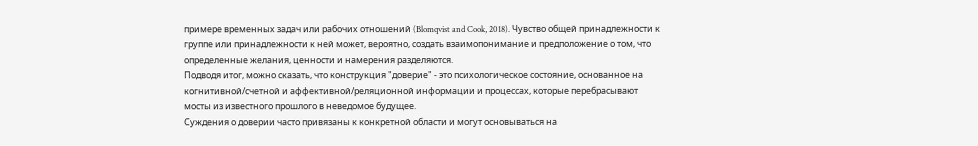примере временных задач или рабочих отношений (Blomqvist and Cook, 2018). Чувство общей принадлежности к группе или принадлежности к ней может, вероятно, создать взаимопонимание и предположение о том, что определенные желания, ценности и намерения разделяются.
Подводя итог, можно сказать, что конструкция "доверие" - это психологическое состояние, основанное на когнитивной/счетной и аффективной/реляционной информации и процессах, которые перебрасывают мосты из известного прошлого в неведомое будущее.
Суждения о доверии часто привязаны к конкретной области и могут основываться на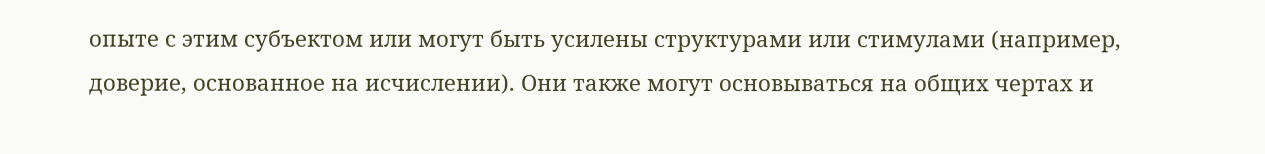опыте с этим субъектом или могут быть усилены структурами или стимулами (например, доверие, основанное на исчислении). Они также могут основываться на общих чертах и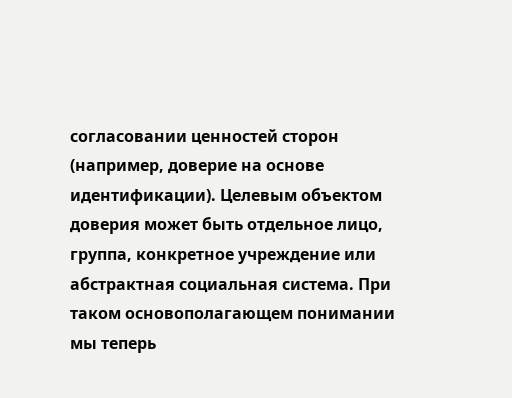согласовании ценностей сторон (например, доверие на основе идентификации). Целевым объектом доверия может быть отдельное лицо, группа, конкретное учреждение или абстрактная социальная система. При таком основополагающем понимании мы теперь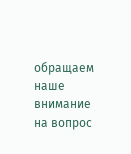обращаем наше внимание на вопрос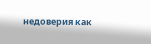недоверия как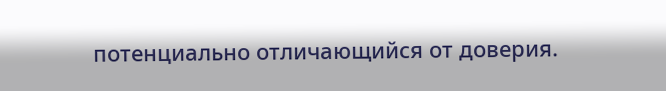потенциально отличающийся от доверия.